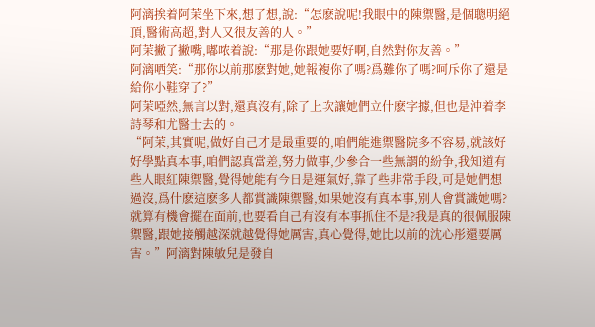阿漓挨着阿茉坐下來,想了想,說:“怎麽說呢!我眼中的陳禦醫,是個聰明絕頂,醫術高超,對人又很友善的人。”
阿茉撇了撇嘴,嘟哝着說:“那是你跟她要好啊,自然對你友善。”
阿漓哂笑:“那你以前那麽對她,她報複你了嗎?爲難你了嗎?呵斥你了還是給你小鞋穿了?”
阿茉啞然,無言以對,還真沒有,除了上次讓她們立什麽字據,但也是沖着李詩琴和尤醫士去的。
“阿茉,其實呢,做好自己才是最重要的,咱們能進禦醫院多不容易,就該好好學點真本事,咱們認真當差,努力做事,少參合一些無謂的紛争,我知道有些人眼紅陳禦醫,覺得她能有今日是運氣好,靠了些非常手段,可是她們想過沒,爲什麽這麽多人都賞識陳禦醫,如果她沒有真本事,别人會賞識她嗎?就算有機會擺在面前,也要看自己有沒有本事抓住不是?我是真的很佩服陳禦醫,跟她接觸越深就越覺得她厲害,真心覺得,她比以前的沈心彤還要厲害。”阿漓對陳敏兒是發自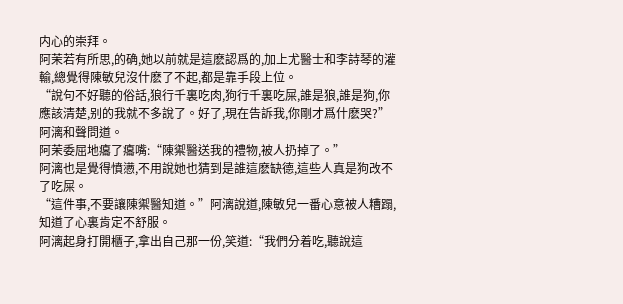内心的崇拜。
阿茉若有所思,的确,她以前就是這麽認爲的,加上尤醫士和李詩琴的灌輸,總覺得陳敏兒沒什麽了不起,都是靠手段上位。
“說句不好聽的俗話,狼行千裏吃肉,狗行千裏吃屎,誰是狼,誰是狗,你應該清楚,别的我就不多說了。好了,現在告訴我,你剛才爲什麽哭?”阿漓和聲問道。
阿茉委屈地癟了癟嘴:“陳禦醫送我的禮物,被人扔掉了。”
阿漓也是覺得憤懑,不用說她也猜到是誰這麽缺德,這些人真是狗改不了吃屎。
“這件事,不要讓陳禦醫知道。”阿漓說道,陳敏兒一番心意被人糟蹋,知道了心裏肯定不舒服。
阿漓起身打開櫃子,拿出自己那一份,笑道:“我們分着吃,聽說這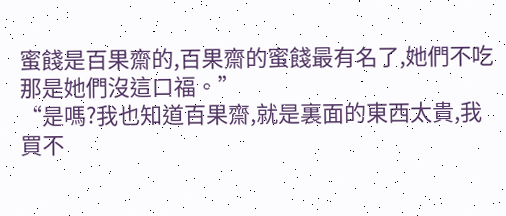蜜餞是百果齋的,百果齋的蜜餞最有名了,她們不吃那是她們沒這口福。”
“是嗎?我也知道百果齋,就是裏面的東西太貴,我買不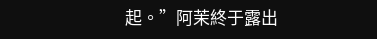起。”阿茉終于露出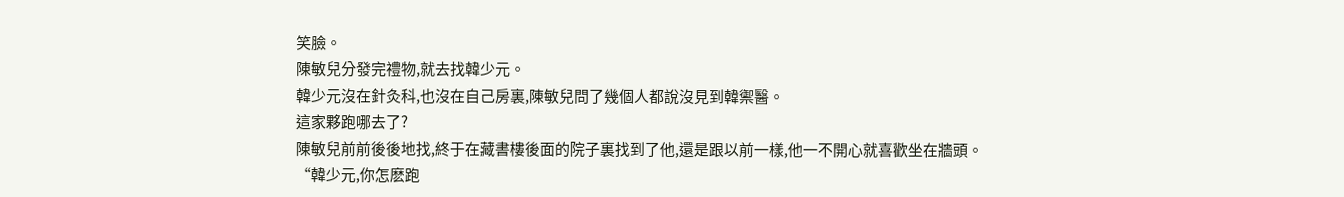笑臉。
陳敏兒分發完禮物,就去找韓少元。
韓少元沒在針灸科,也沒在自己房裏,陳敏兒問了幾個人都說沒見到韓禦醫。
這家夥跑哪去了?
陳敏兒前前後後地找,終于在藏書樓後面的院子裏找到了他,還是跟以前一樣,他一不開心就喜歡坐在牆頭。
“韓少元,你怎麽跑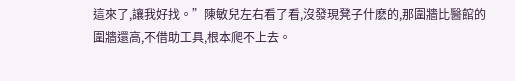這來了,讓我好找。”陳敏兒左右看了看,沒發現凳子什麽的,那圍牆比醫館的圍牆還高,不借助工具,根本爬不上去。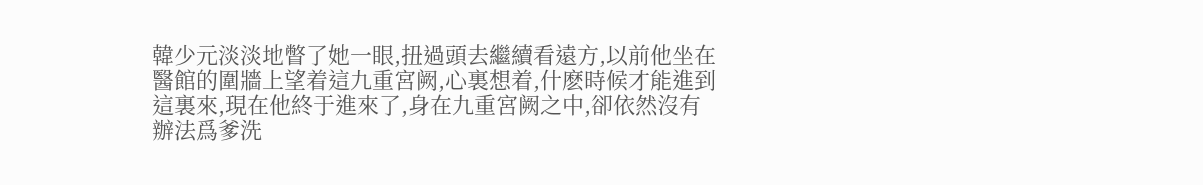韓少元淡淡地瞥了她一眼,扭過頭去繼續看遠方,以前他坐在醫館的圍牆上望着這九重宮阙,心裏想着,什麽時候才能進到這裏來,現在他終于進來了,身在九重宮阙之中,卻依然沒有辦法爲爹洗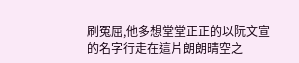刷冤屈,他多想堂堂正正的以阮文宣的名字行走在這片朗朗晴空之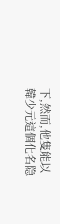下,然而,他隻能以韓少元這個化名隐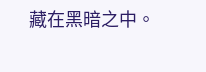藏在黑暗之中。